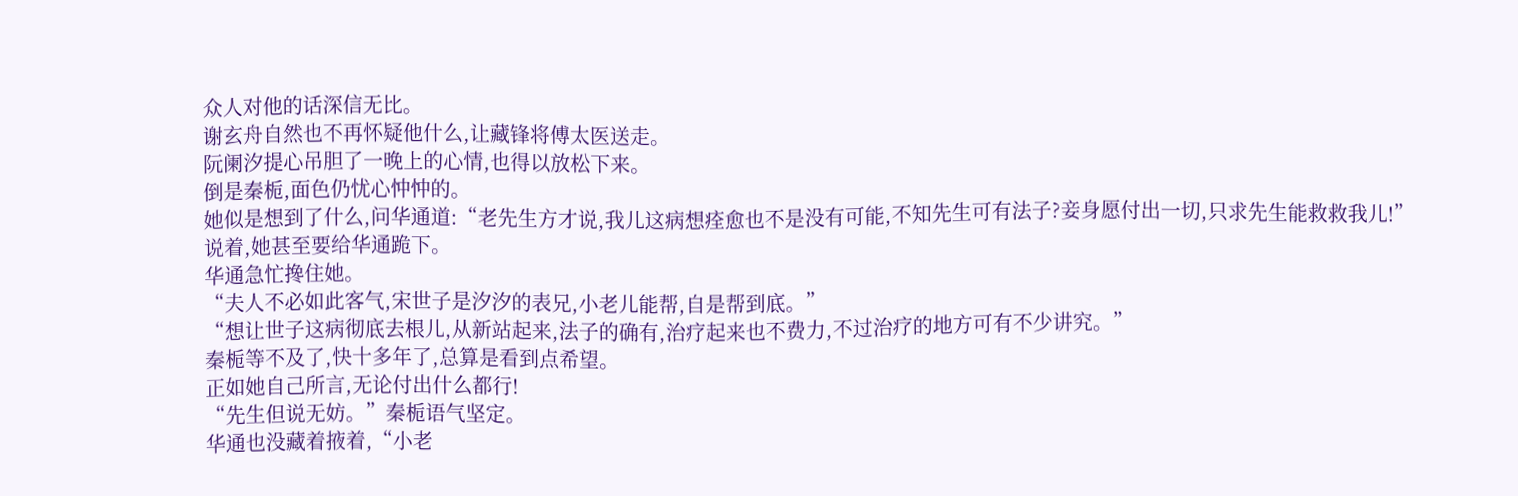众人对他的话深信无比。
谢玄舟自然也不再怀疑他什么,让藏锋将傅太医送走。
阮阑汐提心吊胆了一晚上的心情,也得以放松下来。
倒是秦栀,面色仍忧心忡忡的。
她似是想到了什么,问华通道:“老先生方才说,我儿这病想痊愈也不是没有可能,不知先生可有法子?妾身愿付出一切,只求先生能救救我儿!”
说着,她甚至要给华通跪下。
华通急忙搀住她。
“夫人不必如此客气,宋世子是汐汐的表兄,小老儿能帮,自是帮到底。”
“想让世子这病彻底去根儿,从新站起来,法子的确有,治疗起来也不费力,不过治疗的地方可有不少讲究。”
秦栀等不及了,快十多年了,总算是看到点希望。
正如她自己所言,无论付出什么都行!
“先生但说无妨。”秦栀语气坚定。
华通也没藏着掖着,“小老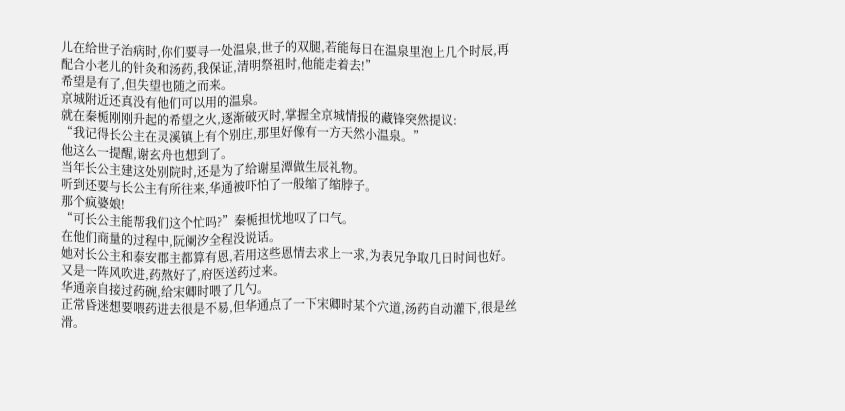儿在给世子治病时,你们要寻一处温泉,世子的双腿,若能每日在温泉里泡上几个时辰,再配合小老儿的针灸和汤药,我保证,清明祭祖时,他能走着去!”
希望是有了,但失望也随之而来。
京城附近还真没有他们可以用的温泉。
就在秦栀刚刚升起的希望之火,逐渐破灭时,掌握全京城情报的藏锋突然提议:
“我记得长公主在灵溪镇上有个别庄,那里好像有一方天然小温泉。”
他这么一提醒,谢玄舟也想到了。
当年长公主建这处别院时,还是为了给谢星潭做生辰礼物。
听到还要与长公主有所往来,华通被吓怕了一般缩了缩脖子。
那个疯婆娘!
“可长公主能帮我们这个忙吗?”秦栀担忧地叹了口气。
在他们商量的过程中,阮阑汐全程没说话。
她对长公主和泰安郡主都算有恩,若用这些恩情去求上一求,为表兄争取几日时间也好。
又是一阵风吹进,药熬好了,府医送药过来。
华通亲自接过药碗,给宋卿时喂了几勺。
正常昏迷想要喂药进去很是不易,但华通点了一下宋卿时某个穴道,汤药自动灌下,很是丝滑。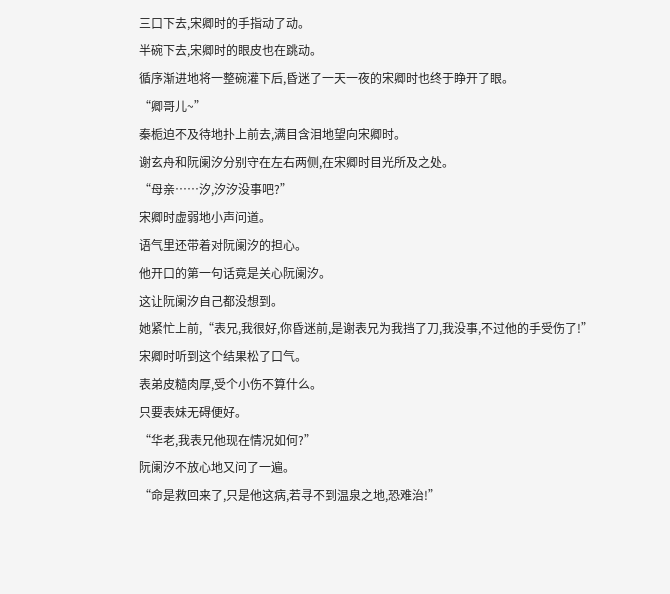三口下去,宋卿时的手指动了动。
半碗下去,宋卿时的眼皮也在跳动。
循序渐进地将一整碗灌下后,昏迷了一天一夜的宋卿时也终于睁开了眼。
“卿哥儿~”
秦栀迫不及待地扑上前去,满目含泪地望向宋卿时。
谢玄舟和阮阑汐分别守在左右两侧,在宋卿时目光所及之处。
“母亲……汐,汐汐没事吧?”
宋卿时虚弱地小声问道。
语气里还带着对阮阑汐的担心。
他开口的第一句话竟是关心阮阑汐。
这让阮阑汐自己都没想到。
她紧忙上前,“表兄,我很好,你昏迷前,是谢表兄为我挡了刀,我没事,不过他的手受伤了!”
宋卿时听到这个结果松了口气。
表弟皮糙肉厚,受个小伤不算什么。
只要表妹无碍便好。
“华老,我表兄他现在情况如何?”
阮阑汐不放心地又问了一遍。
“命是救回来了,只是他这病,若寻不到温泉之地,恐难治!”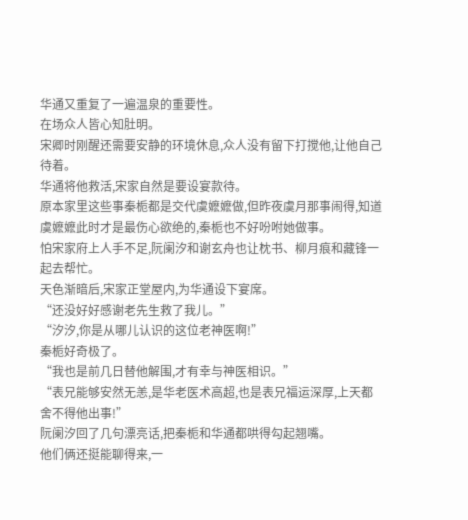华通又重复了一遍温泉的重要性。
在场众人皆心知肚明。
宋卿时刚醒还需要安静的环境休息,众人没有留下打搅他,让他自己待着。
华通将他救活,宋家自然是要设宴款待。
原本家里这些事秦栀都是交代虞嬷嬷做,但昨夜虞月那事闹得,知道虞嬷嬷此时才是最伤心欲绝的,秦栀也不好吩咐她做事。
怕宋家府上人手不足,阮阑汐和谢玄舟也让枕书、柳月痕和藏锋一起去帮忙。
天色渐暗后,宋家正堂屋内,为华通设下宴席。
“还没好好感谢老先生救了我儿。”
“汐汐,你是从哪儿认识的这位老神医啊!”
秦栀好奇极了。
“我也是前几日替他解围,才有幸与神医相识。”
“表兄能够安然无恙,是华老医术高超,也是表兄福运深厚,上天都舍不得他出事!”
阮阑汐回了几句漂亮话,把秦栀和华通都哄得勾起翘嘴。
他们俩还挺能聊得来,一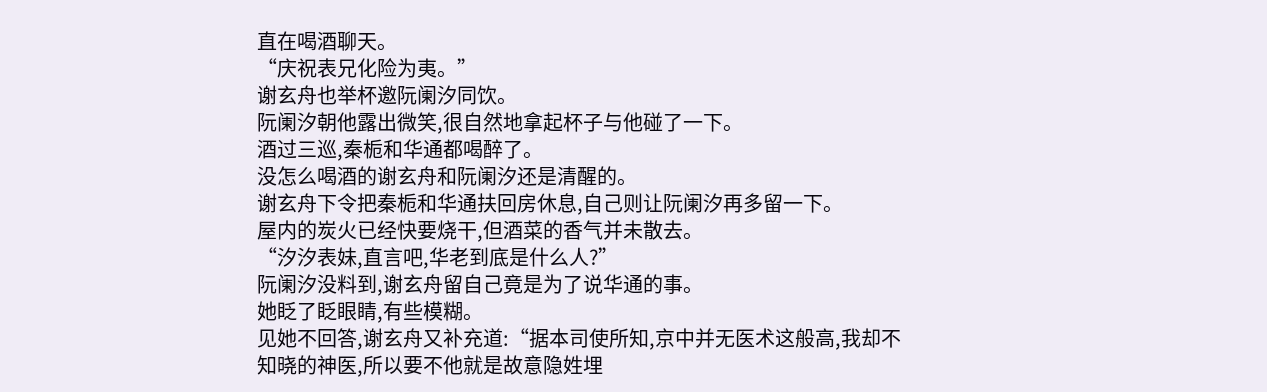直在喝酒聊天。
“庆祝表兄化险为夷。”
谢玄舟也举杯邀阮阑汐同饮。
阮阑汐朝他露出微笑,很自然地拿起杯子与他碰了一下。
酒过三巡,秦栀和华通都喝醉了。
没怎么喝酒的谢玄舟和阮阑汐还是清醒的。
谢玄舟下令把秦栀和华通扶回房休息,自己则让阮阑汐再多留一下。
屋内的炭火已经快要烧干,但酒菜的香气并未散去。
“汐汐表妹,直言吧,华老到底是什么人?”
阮阑汐没料到,谢玄舟留自己竟是为了说华通的事。
她眨了眨眼睛,有些模糊。
见她不回答,谢玄舟又补充道:“据本司使所知,京中并无医术这般高,我却不知晓的神医,所以要不他就是故意隐姓埋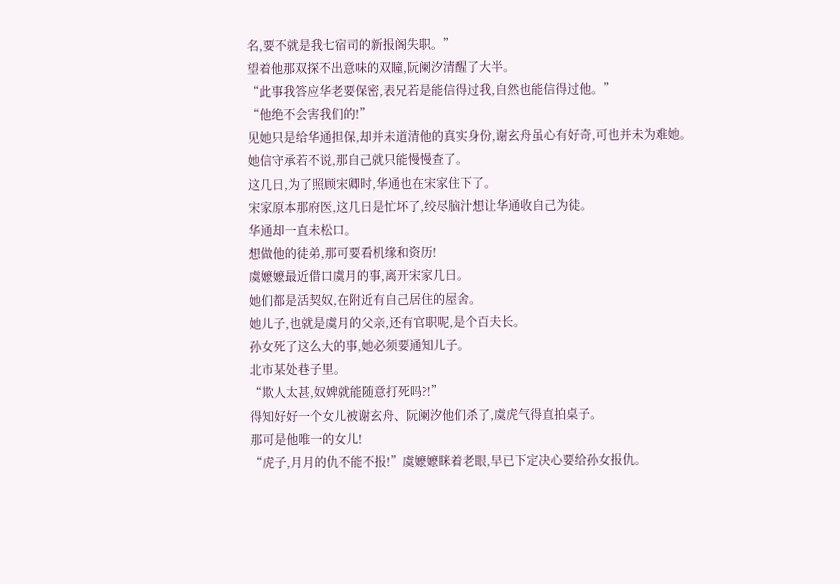名,要不就是我七宿司的新报阁失职。”
望着他那双探不出意味的双瞳,阮阑汐清醒了大半。
“此事我答应华老要保密,表兄若是能信得过我,自然也能信得过他。”
“他绝不会害我们的!”
见她只是给华通担保,却并未道清他的真实身份,谢玄舟虽心有好奇,可也并未为难她。
她信守承若不说,那自己就只能慢慢查了。
这几日,为了照顾宋卿时,华通也在宋家住下了。
宋家原本那府医,这几日是忙坏了,绞尽脑汁想让华通收自己为徒。
华通却一直未松口。
想做他的徒弟,那可要看机缘和资历!
虞嬷嬷最近借口虞月的事,离开宋家几日。
她们都是活契奴,在附近有自己居住的屋舍。
她儿子,也就是虞月的父亲,还有官职呢,是个百夫长。
孙女死了这么大的事,她必须要通知儿子。
北市某处巷子里。
“欺人太甚,奴婢就能随意打死吗?!”
得知好好一个女儿被谢玄舟、阮阑汐他们杀了,虞虎气得直拍桌子。
那可是他唯一的女儿!
“虎子,月月的仇不能不报!”虞嬷嬷眯着老眼,早已下定决心要给孙女报仇。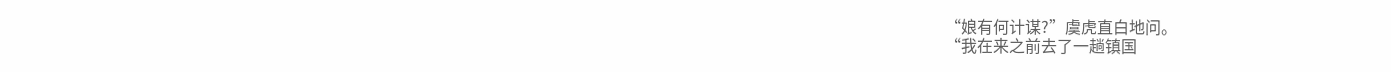“娘有何计谋?”虞虎直白地问。
“我在来之前去了一趟镇国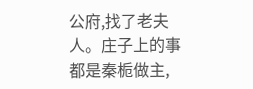公府,找了老夫人。庄子上的事都是秦栀做主,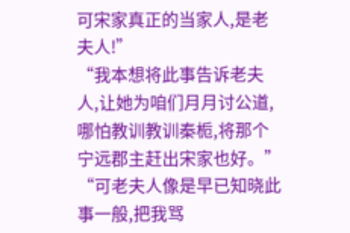可宋家真正的当家人,是老夫人!”
“我本想将此事告诉老夫人,让她为咱们月月讨公道,哪怕教训教训秦栀,将那个宁远郡主赶出宋家也好。”
“可老夫人像是早已知晓此事一般,把我骂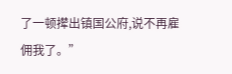了一顿撵出镇国公府,说不再雇佣我了。”